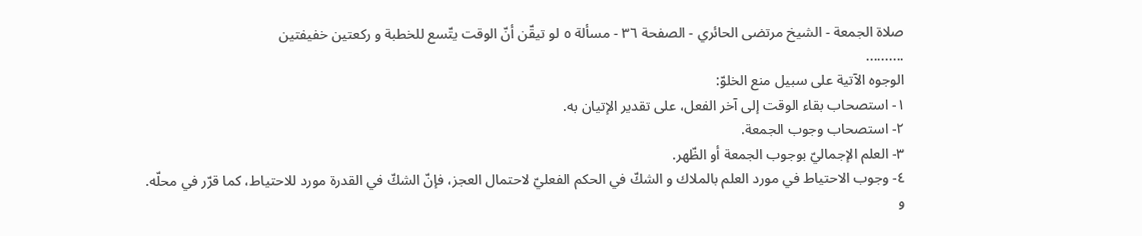صلاة الجمعة - الشيخ مرتضى الحائري - الصفحة ٣٦ - مسألة ٥ لو تيقّن أنّ الوقت يتّسع للخطبة و ركعتين خفيفتين
..........
الوجوه الآتية على سبيل منع الخلوّ:
١- استصحاب بقاء الوقت إلى آخر الفعل، على تقدير الإتيان به.
٢- استصحاب وجوب الجمعة.
٣- العلم الإجماليّ بوجوب الجمعة أو الظّهر.
٤- وجوب الاحتياط في مورد العلم بالملاك و الشكّ في الحكم الفعليّ لاحتمال العجز، فإنّ الشكّ في القدرة مورد للاحتياط، كما قرّر في محلّه.
و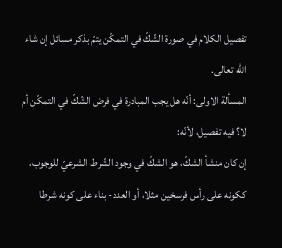تفصيل الكلام في صورة الشّكّ في التمكّن يتمّ بذكر مسائل إن شاء اللّه تعالى.
المسألة الاولى: أنّه هل يجب المبادرة في فرض الشّكّ في التمكّن أم لا؟ فيه تفصيل، لأنّه:
إن كان منشأ الشكّ، هو الشكّ في وجود الشّرط الشرعيّ للوجوب، ككونه على رأس فرسخين مثلا، أو العدد- بناء على كونه شرطا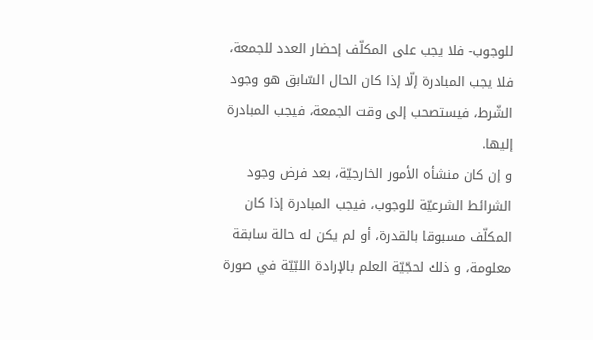للوجوب- فلا يجب على المكلّف إحضار العدد للجمعة، فلا يجب المبادرة إلّا إذا كان الحال السّابق هو وجود الشّرط، فيستصحب إلى وقت الجمعة، فيجب المبادرة إليها.
و إن كان منشأه الأمور الخارجيّة، بعد فرض وجود الشرائط الشرعيّة للوجوب، فيجب المبادرة إذا كان المكلّف مسبوقا بالقدرة، أو لم يكن له حالة سابقة معلومة، و ذلك لحجّيّة العلم بالإرادة اللبّيّة في صورة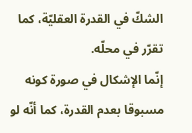الشكّ في القدرة العقليّة، كما تقرّر في محلّه.
إنّما الإشكال في صورة كونه مسبوقا بعدم القدرة، كما أنّه لو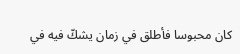كان محبوسا فأطلق في زمان يشكّ فيه في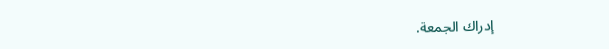إدراك الجمعة.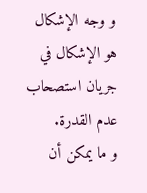و وجه الإشكال هو الإشكال في جريان استصحاب عدم القدرة.
و ما يمكن أن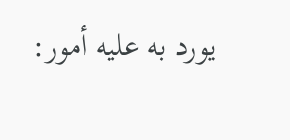يورد به عليه أمور: